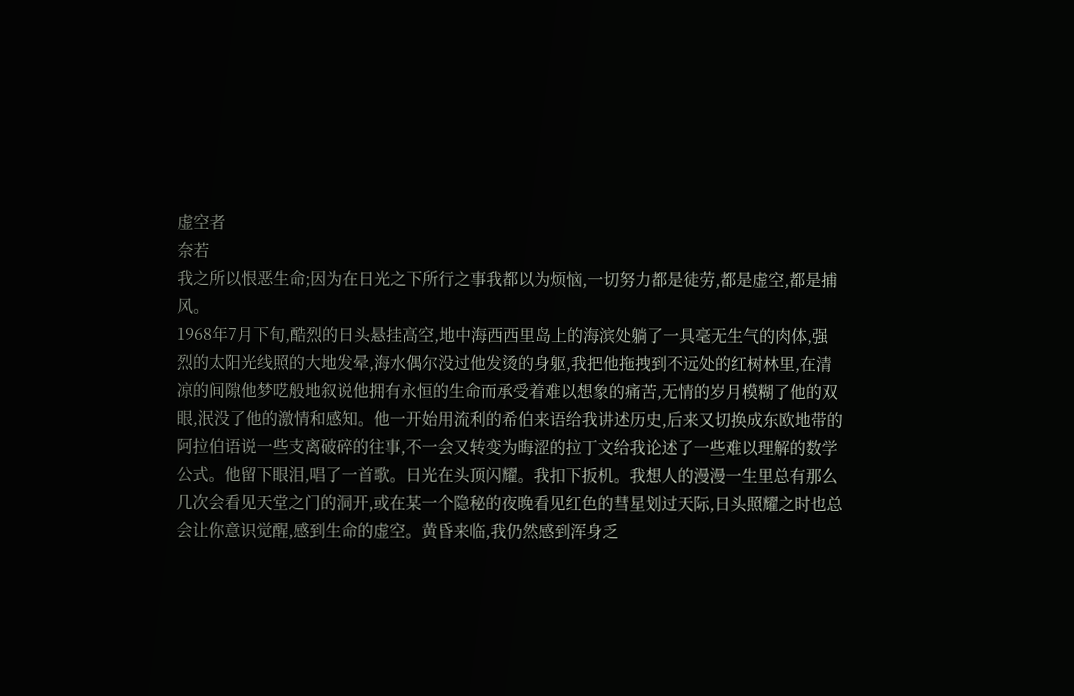虚空者
奈若
我之所以恨恶生命;因为在日光之下所行之事我都以为烦恼,一切努力都是徒劳,都是虚空,都是捕风。
1968年7月下旬,酷烈的日头悬挂高空,地中海西西里岛上的海滨处躺了一具毫无生气的肉体,强烈的太阳光线照的大地发晕,海水偶尔没过他发烫的身躯,我把他拖拽到不远处的红树林里,在清凉的间隙他梦呓般地叙说他拥有永恒的生命而承受着难以想象的痛苦,无情的岁月模糊了他的双眼,泯没了他的激情和感知。他一开始用流利的希伯来语给我讲述历史,后来又切换成东欧地带的阿拉伯语说一些支离破碎的往事,不一会又转变为晦涩的拉丁文给我论述了一些难以理解的数学公式。他留下眼泪,唱了一首歌。日光在头顶闪耀。我扣下扳机。我想人的漫漫一生里总有那么几次会看见天堂之门的洞开,或在某一个隐秘的夜晚看见红色的彗星划过天际,日头照耀之时也总会让你意识觉醒,感到生命的虚空。黄昏来临,我仍然感到浑身乏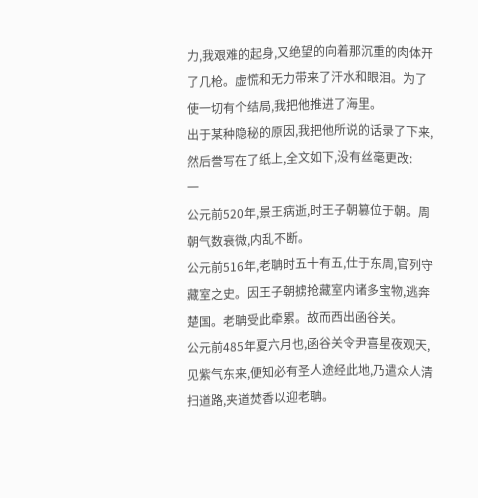力,我艰难的起身,又绝望的向着那沉重的肉体开了几枪。虚慌和无力带来了汗水和眼泪。为了使一切有个结局,我把他推进了海里。
出于某种隐秘的原因,我把他所说的话录了下来,然后誊写在了纸上,全文如下,没有丝毫更改:
一
公元前520年,景王病逝,时王子朝篡位于朝。周朝气数衰微,内乱不断。
公元前516年,老聃时五十有五,仕于东周,官列守藏室之史。因王子朝掳抢藏室内诸多宝物,逃奔楚国。老聃受此牵累。故而西出函谷关。
公元前485年夏六月也,函谷关令尹喜星夜观天,见紫气东来,便知必有圣人途经此地,乃遣众人清扫道路,夹道焚香以迎老聃。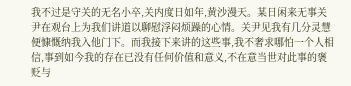我不过是守关的无名小卒,关内度日如年,黄沙漫天。某日闲来无事关尹在观台上为我们讲道以聊慰浮闷烦躁的心情。关尹见我有几分灵慧便慷慨纳我入他门下。而我接下来讲的这些事,我不奢求哪怕一个人相信,事到如今我的存在已没有任何价值和意义,不在意当世对此事的褒贬与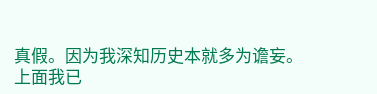真假。因为我深知历史本就多为谵妄。
上面我已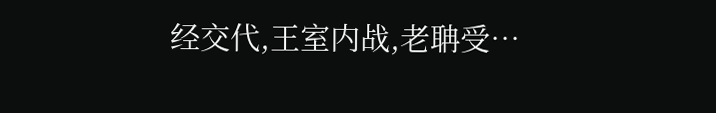经交代,王室内战,老聃受…